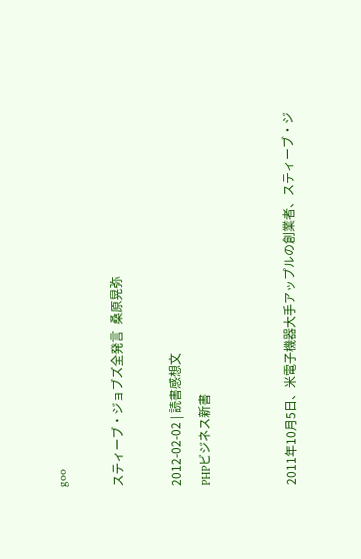goo

スティーブ・ジョブズ全発言  桑原晃弥

2012-02-02 | 読書感想文
PHPビジネス新書


2011年10月5日、米電子機器大手アップルの創業者、スティーブ・ジ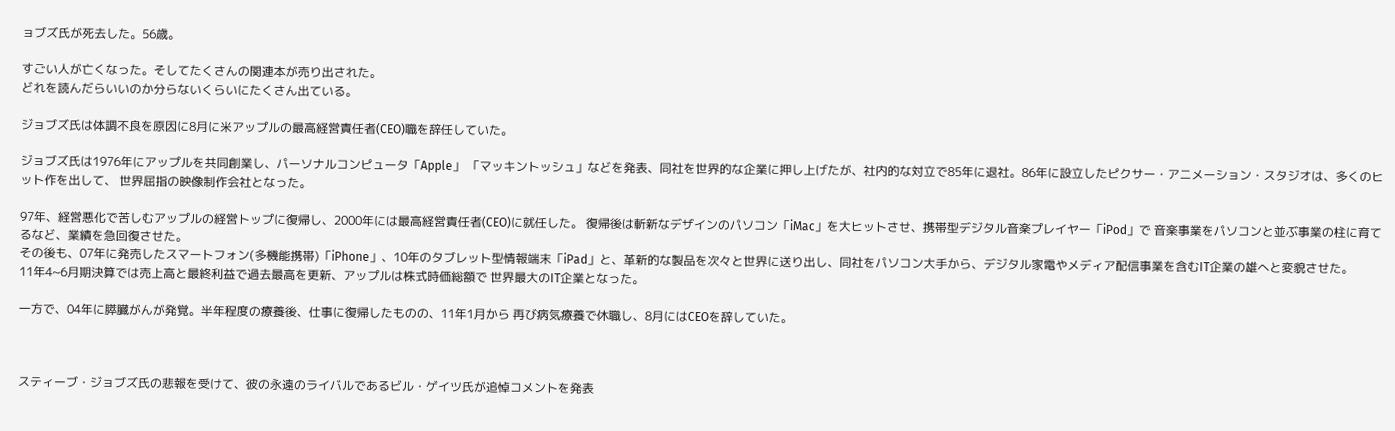ョブズ氏が死去した。56歳。

すごい人が亡くなった。そしてたくさんの関連本が売り出された。
どれを読んだらいいのか分らないくらいにたくさん出ている。

ジョブズ氏は体調不良を原因に8月に米アップルの最高経営責任者(CEO)職を辞任していた。

ジョブズ氏は1976年にアップルを共同創業し、パーソナルコンピュータ「Apple」 「マッキントッシュ」などを発表、同社を世界的な企業に押し上げたが、社内的な対立で85年に退社。86年に設立したピクサー・アニメーション・スタジオは、多くのヒット作を出して、 世界屈指の映像制作会社となった。

97年、経営悪化で苦しむアップルの経営トップに復帰し、2000年には最高経営責任者(CEO)に就任した。 復帰後は斬新なデザインのパソコン「iMac」を大ヒットさせ、携帯型デジタル音楽プレイヤー「iPod」で 音楽事業をパソコンと並ぶ事業の柱に育てるなど、業績を急回復させた。
その後も、07年に発売したスマートフォン(多機能携帯)「iPhone」、10年のタブレット型情報端末「iPad」と、革新的な製品を次々と世界に送り出し、同社をパソコン大手から、デジタル家電やメディア配信事業を含むIT企業の雄へと変貌させた。
11年4~6月期決算では売上高と最終利益で過去最高を更新、アップルは株式時価総額で 世界最大のIT企業となった。

一方で、04年に膵臓がんが発覚。半年程度の療養後、仕事に復帰したものの、11年1月から 再び病気療養で休職し、8月にはCEOを辞していた。



スティーブ・ジョブズ氏の悲報を受けて、彼の永遠のライバルであるビル・ゲイツ氏が追悼コメントを発表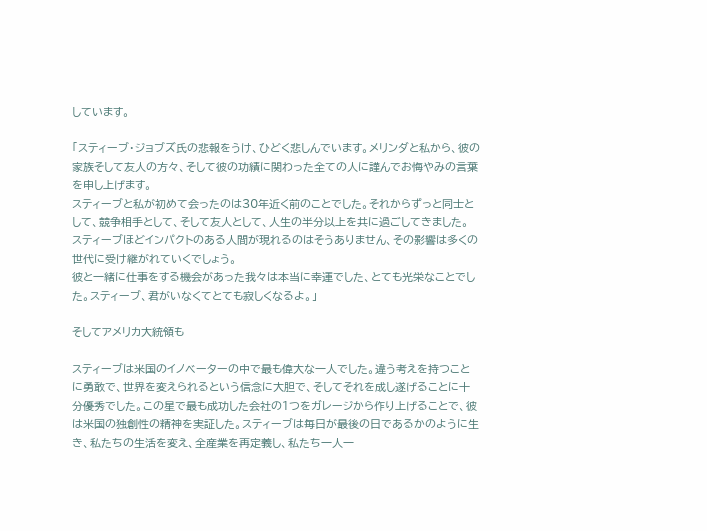しています。

「スティーブ・ジョブズ氏の悲報をうけ、ひどく悲しんでいます。メリンダと私から、彼の家族そして友人の方々、そして彼の功績に関わった全ての人に謹んでお悔やみの言葉を申し上げます。
スティーブと私が初めて会ったのは30年近く前のことでした。それからずっと同士として、競争相手として、そして友人として、人生の半分以上を共に過ごしてきました。
スティーブほどインパクトのある人間が現れるのはそうありません、その影響は多くの世代に受け継がれていくでしょう。
彼と一緒に仕事をする機会があった我々は本当に幸運でした、とても光栄なことでした。スティーブ、君がいなくてとても寂しくなるよ。」

そしてアメリカ大統領も

スティーブは米国のイノベーターの中で最も偉大な一人でした。違う考えを持つことに勇敢で、世界を変えられるという信念に大胆で、そしてそれを成し遂げることに十分優秀でした。この星で最も成功した会社の1つをガレージから作り上げることで、彼は米国の独創性の精神を実証した。スティーブは毎日が最後の日であるかのように生き、私たちの生活を変え、全産業を再定義し、私たち一人一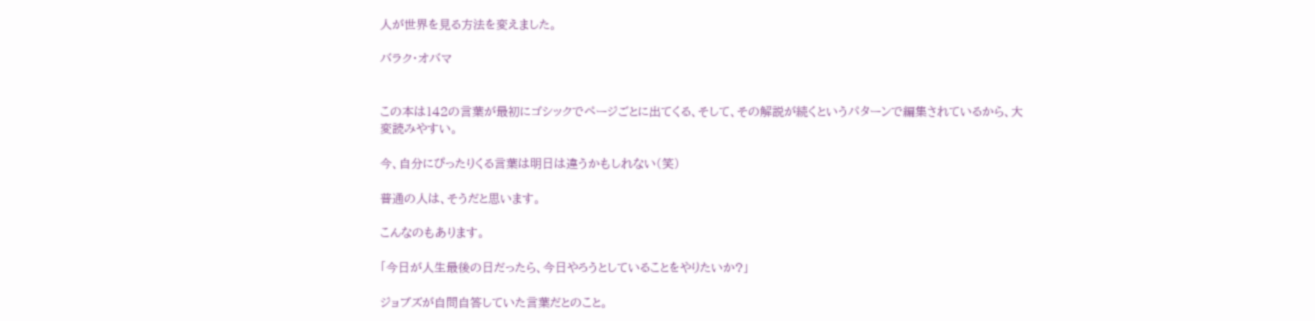人が世界を見る方法を変えました。

バラク・オバマ


この本は142の言葉が最初にゴシックでページごとに出てくる、そして、その解説が続くというパターンで編集されているから、大変読みやすい。

今、自分にぴったりくる言葉は明日は違うかもしれない(笑)

普通の人は、そうだと思います。

こんなのもあります。

「今日が人生最後の日だったら、今日やろうとしていることをやりたいか?」

ジョブズが自問自答していた言葉だとのこと。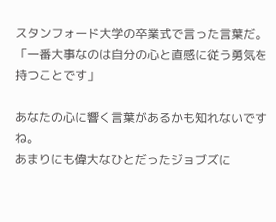スタンフォード大学の卒業式で言った言葉だ。
「一番大事なのは自分の心と直感に従う勇気を持つことです」

あなたの心に響く言葉があるかも知れないですね。
あまりにも偉大なひとだったジョブズに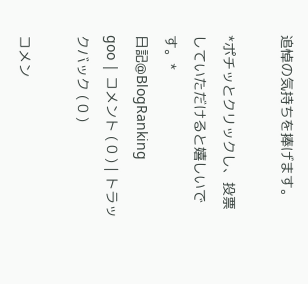追悼の気持ちを捧げます。

*ポチッとクリックし、投票していただけると嬉しいです。*
日記@BlogRanking
goo | コメント ( 0 ) | トラックバック ( 0 )

コメン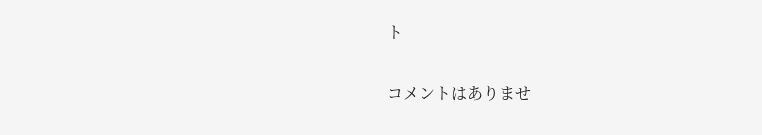ト

コメントはありませ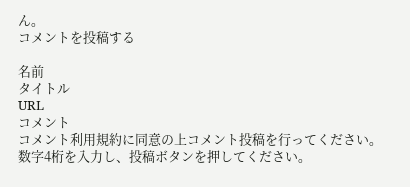ん。
コメントを投稿する

名前
タイトル
URL
コメント
コメント利用規約に同意の上コメント投稿を行ってください。
数字4桁を入力し、投稿ボタンを押してください。